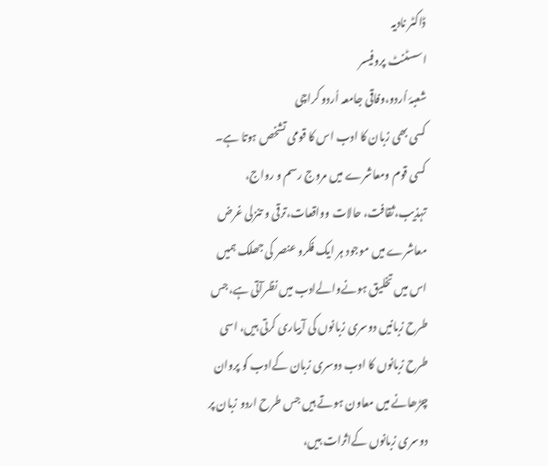ڈاکٹر نادیہ
اسسٹنٹ پروفیسر
شعبۂ اُردو،وفاقی جامعہ اُردو کراچی
کسی بھی زبان کا ادب اس کا قومی تشخص ہوتا ہے۔ کسی قوم ومعاشرے میں مروج رسم و رواج، تہذیب،ثقافت، حالات وواقعات،ترقی و تنزلی غرض
معاشرے میں موجود ہر ایک فکرو عنصر کی جھلک ہمیں اس میں تخلیق ہونےوالےادب میں نظرآتی ہے،جس طرح زبانیں دوسری زبانوں کی آبیاری کرتی ہیں، اسی طرح زبانوں کا ادب دوسری زبان کےادب کو پروان چڑھانے میں معاون ہوتے ہیں جس طرح اردو زبان پر دوسری زبانوں کےاثرات ہیں،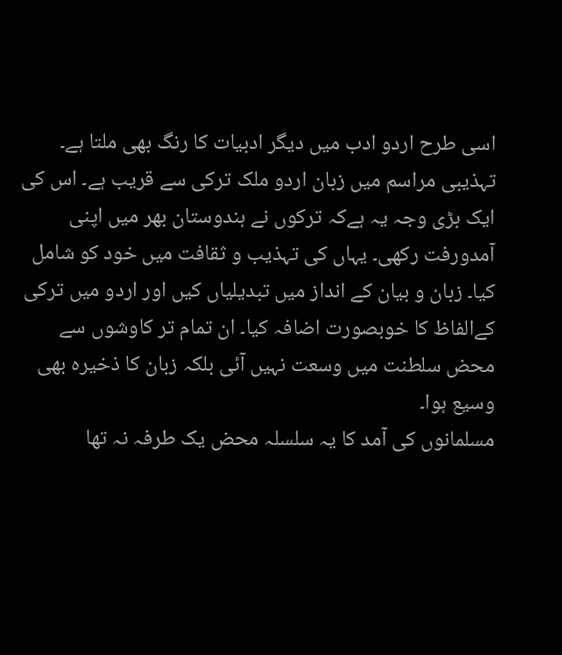اسی طرح اردو ادب میں دیگر ادبیات کا رنگ بھی ملتا ہے۔
تہذیبی مراسم میں زبان اردو ملک ترکی سے قریب ہے۔ اس کی ایک بڑی وجہ یہ ہےکہ ترکوں نے ہندوستان بھر میں اپنی آمدورفت رکھی۔ یہاں کی تہذیب و ثقافت میں خود کو شامل کیا۔ زبان و بیان کے انداز میں تبدیلیاں کیں اور اردو میں ترکی کےالفاظ کا خوبصورت اضافہ کیا۔ ان تمام تر کاوشوں سے محض سلطنت میں وسعت نہیں آئی بلکہ زبان کا ذخیرہ بھی وسیع ہوا۔
مسلمانوں کی آمد کا یہ سلسلہ محض یک طرفہ نہ تھا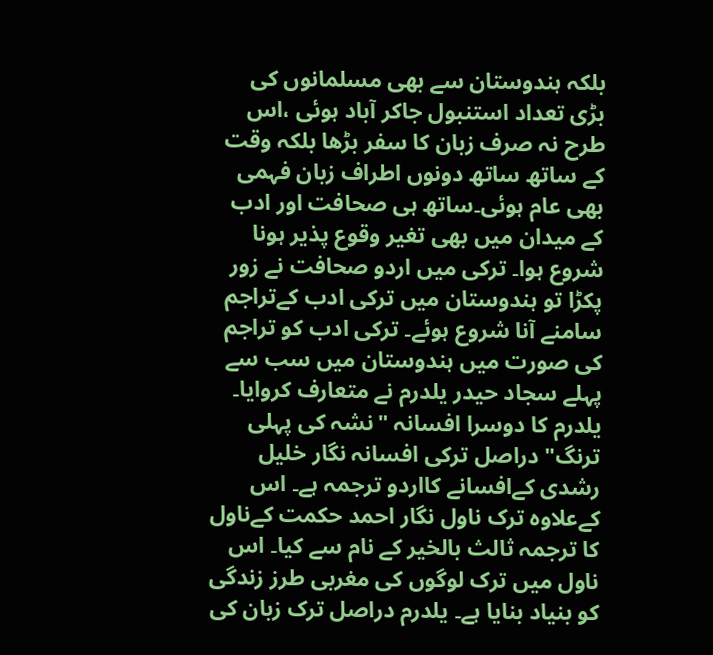بلکہ ہندوستان سے بھی مسلمانوں کی بڑی تعداد استنبول جاکر آباد ہوئی ،اس طرح نہ صرف زبان کا سفر بڑھا بلکہ وقت کے ساتھ ساتھ دونوں اطراف زبان فہمی بھی عام ہوئی۔ساتھ ہی صحافت اور ادب کے میدان میں بھی تغیر وقوع پذیر ہونا شروع ہوا۔ ترکی میں اردو صحافت نے زور پکڑا تو ہندوستان میں ترکی ادب کےتراجم سامنے آنا شروع ہوئے۔ ترکی ادب کو تراجم کی صورت میں ہندوستان میں سب سے پہلے سجاد حیدر یلدرم نے متعارف کروایا۔
یلدرم کا دوسرا افسانہ "نشہ کی پہلی ترنگ" دراصل ترکی افسانہ نگار خلیل رشدی کےافسانے کااردو ترجمہ ہے۔ اس کےعلاوہ ترک ناول نگار احمد حکمت کےناول کا ترجمہ ثالث بالخیر کے نام سے کیا۔ اس ناول میں ترک لوگوں کی مغربی طرز زندگی کو بنیاد بنایا ہے۔ یلدرم دراصل ترک زبان کی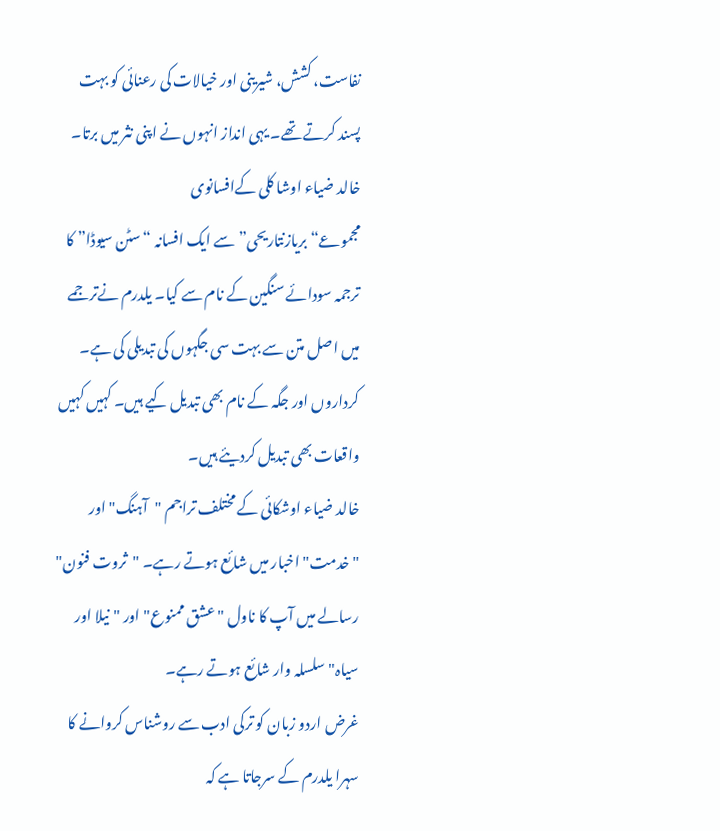نفاست، کشش، شیرینی اور خیالات کی رعنائی کو بہت پسند کرتے تھے۔ یہی انداز انہوں نے اپنی نثر میں برتا۔ خالد ضیاء اوشا کلی کےافسانوی مجموعے“بریازنتاریحی”سے ایک افسانہ “سٹن سیوڈا” کا ترجمہ سودائے سنگین کے نام سے کیا۔ یلدرم نےترجمے میں اصل متن سے بہت سی جگہوں کی تبدیلی کی ہے۔ کرداروں اور جگہ کے نام بھی تبدیل کیے ہیں۔ کہیں کہیں واقعات بھی تبدیل کردیئے ہیں۔
خالد ضیاء اوشکائی کے مختلف تراجم "آہنگ" اور "خدمت" اخبار میں شائع ہوتے رہے۔ "ثروت فنون" رسالے میں آپ کا ناول "عشق ممنوع" اور "نیلا اور سیاہ" سلسلہ وار شائع ہوتے رہے۔
غرض اردو زبان کو ترکی ادب سے روشناس کروانے کا سہرا یلدرم کے سرجاتا ہے کہ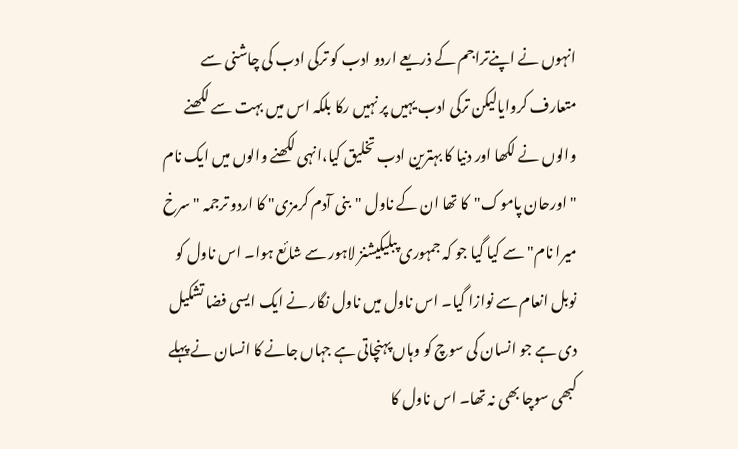انہوں نے اپنےتراجم کے ذریعے اردو ادب کو ترکی ادب کی چاشنی سے متعارف کروایالیکن ترکی ادب یہیں پر نہیں رکا بلکہ اس میں بہت سے لکھنے والوں نے لکھا اور دنیا کا بہترین ادب تخلیق کیا،انہی لکھنے والوں میں ایک نام "اورحان پاموک"کا تھا ان کے ناول "بنی آدم کرمزی" کا اردو ترجمہ "سرخ میرا نام" سے کیا گیا جو کہ جمہوری پبلیکیشنز لاہور سے شائع ہوا۔ اس ناول کو نوبل انعام سے نوازا گیا۔ اس ناول میں ناول نگار نے ایک ایسی فضا تشکیل دی ہے جو انسان کی سوچ کو وہاں پہنچاتی ہے جہاں جانے کا انسان نے پہلے کبھی سوچا بھی نہ تھا۔ اس ناول کا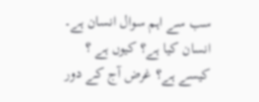سب سے اہم سوال انسان ہے۔ انسان کیا ہے؟ کیوں ہے ؟ کیسے ہے؟ غرض آج کے دور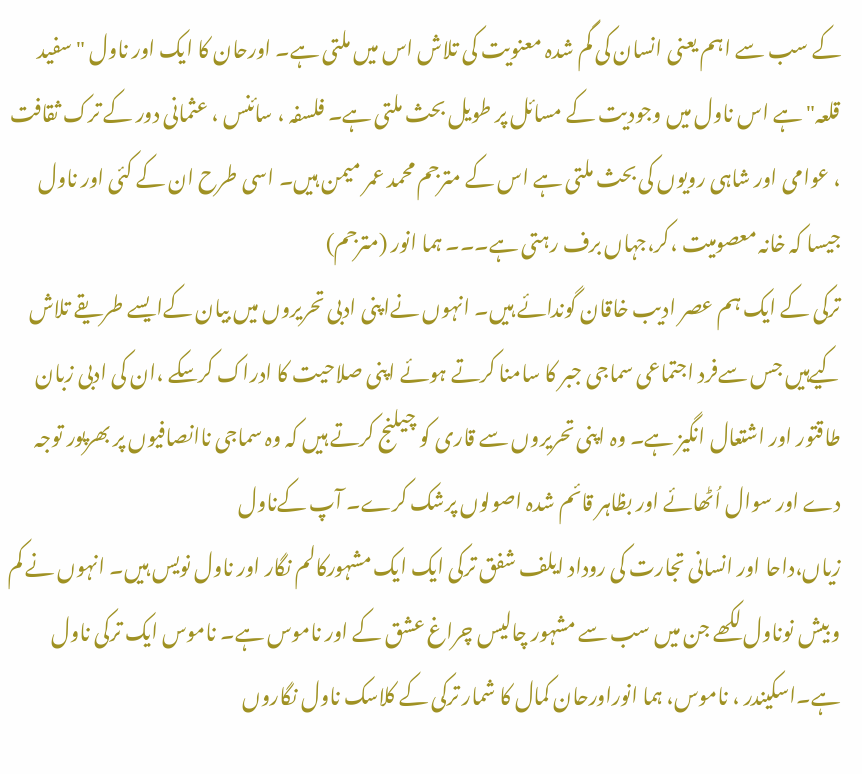کے سب سے اہم یعنی انسان کی گم شدہ معنویت کی تلاش اس میں ملتی ہے۔ اورحان کا ایک اور ناول "سفید قلعہ" ہے اس ناول میں وجودیت کے مسائل پر طویل بحث ملتی ہے۔ فلسفہ ، سائنس ، عثمانی دور کے ترک ثقافت ، عوامی اور شاہی رویوں کی بحث ملتی ہے اس کے مترجم محمد عمر میمن ہیں۔ اسی طرح ان کے کئی اور ناول جیسا کہ خانہ معصومیت ،کر،جہاں برف رہتی ہے۔۔۔ ہما انور (مترجم)
ترکی کے ایک ہم عصر ادیب خاقان گوندائے ہیں۔ انہوں نےاپنی ادبی تحریروں میں بیان کےایسے طریقے تلاش کیےہیں جس سےفرد اجتماعی سماجی جبر کا سامنا کرتے ہوئے اپنی صلاحیت کا ادراک کرسکے ،ان کی ادبی زبان طاقتور اور اشتعال انگیز ہے۔ وہ اپنی تحریروں سے قاری کو چیلنج کرتے ہیں کہ وہ سماجی ناانصافیوں پر بھرپور توجہ دے اور سوال اُٹھائے اور بظاہر قائم شدہ اصولوں پرشک کرے۔ آپ کےناول
زیاں،داحا اور انسانی تجارت کی روداد ایلف شفق ترکی ایک ایک مشہورکالم نگار اور ناول نویس ہیں۔ انہوں نے کم و بیش نوناول لکھے جن میں سب سے مشہور چالیس چراغ عشق کے اور ناموس ہے۔ ناموس ایک ترکی ناول ہے۔اسکیندر ، ناموس، ہما انوراورحان کمال کا شمار ترکی کے کلاسک ناول نگاروں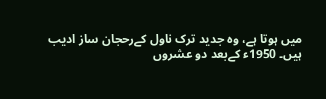میں ہوتا ہے، وہ جدید ترک ناول کےرحجان ساز ادیب ہیں۔ 1950ء کےبعد دو عشروں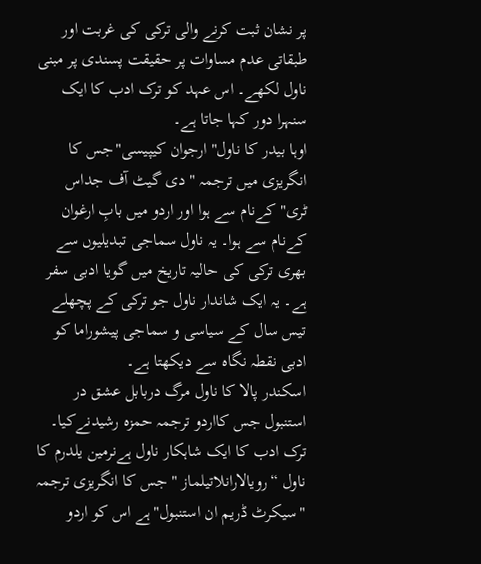پر نشان ثبت کرنے والی ترکی کی غربت اور طبقاتی عدم مساوات پر حقیقت پسندی پر مبنی ناول لکھے۔ اس عہد کو ترک ادب کا ایک سنہرا دور کہا جاتا ہے۔
اوہا بیدر کا ناول" ارجوان کیپیسی"جس کا انگریزی میں ترجمہ "دی گیٹ آف جداس ٹری"کےنام سے ہوا اور اردو میں بابِ ارغوان کےنام سے ہوا۔ یہ ناول سماجی تبدیلیوں سے بھری ترکی کی حالیہ تاریخ میں گویا ادبی سفر ہے۔ یہ ایک شاندار ناول جو ترکی کے پچھلے تیس سال کے سیاسی و سماجی پیشوراما کو ادبی نقطہ نگاہ سے دیکھتا ہے۔
اسکندر پالا کا ناول مرگ دربابل عشق در استنبول جس کااردو ترجمہ حمزہ رشیدنےکیا۔ ترک ادب کا ایک شاہکار ناول ہےنرمین یلدرم کا ناول “رویالارانلاتیلماز " جس کا انگریزی ترجمہ "سیکرٹ ڈریم ان استنبول"ہے اس کو اردو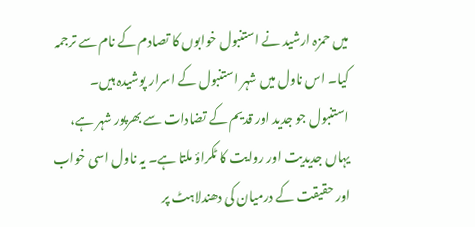میں حمزہ ارشید نے استنبول خوابوں کا تصادم کے نام سے ترجمہ کیا۔ اس ناول میں شہر استنبول کے اسرار پوشیدہ ہیں۔ استنبول جو جدید اور قدیم کے تضادات سے بھرپور شہر ہے، یہاں جدیدیت اور روایت کا ٹکراؤ ملتا ہے۔ یہ ناول اسی خواب اور حقیقت کے درمیان کی دھندلاہٹ پر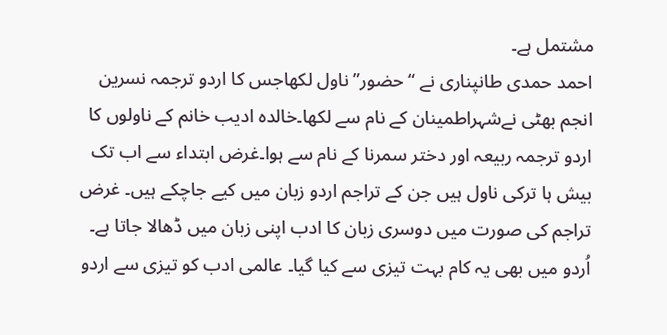مشتمل ہے۔
احمد حمدی طانپناری نے “حضور” ناول لکھاجس کا اردو ترجمہ نسرین انجم بھٹی نےشہراطمینان کے نام سے لکھا۔خالدہ ادیب خانم کے ناولوں کا اردو ترجمہ ربیعہ اور دختر سمرنا کے نام سے ہوا۔غرض ابتداء سے اب تک بیش ہا ترکی ناول ہیں جن کے تراجم اردو زبان میں کیے جاچکے ہیں۔ غرض تراجم کی صورت میں دوسری زبان کا ادب اپنی زبان میں ڈھالا جاتا ہے۔ اُردو میں بھی یہ کام بہت تیزی سے کیا گیا۔ عالمی ادب کو تیزی سے اردو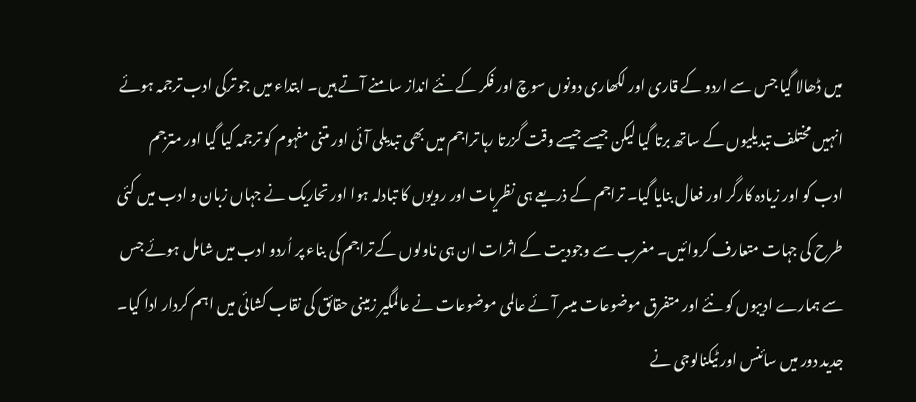میں ڈھالا گیا جس سے اردو کے قاری اور لکھاری دونوں سوچ اور فکر کے نئے انداز سامنے آتے ہیں۔ ابتداء میں جو ترکی ادب ترجمہ ہوئے انہیں مختلف تبدیلیوں کے ساتھ برتا گیا لیکن جیسے جیسے وقت گزرتا رہا تراجم میں بھی تبدیلی آئی اور متنی مفہوم کو ترجمہ کیا گیا اور مترجم ادب کو اور زیادہ کارگر اور فعال بنایا گیا۔ تراجم کے ذریعے ہی نظریات اور رویوں کا تبادلہ ہوا اور تحاریک نے جہاں زبان و ادب میں کئی طرح کی جہات متعارف کروائیں۔ مغرب سے وجودیت کے اثرات ان ہی ناولوں کے تراجم کی بناء پر اُردو ادب میں شامل ہوئے جس سے ہمارے ادیبوں کو نئے اور متفرق موضوعات میسر آئے عالمی موضوعات نے عالمگیر زمینی حقائق کی نقاب کشائی میں اہم کردار ادا کیا۔ جدید دور میں سائنس اور ٹیکنالوجی نے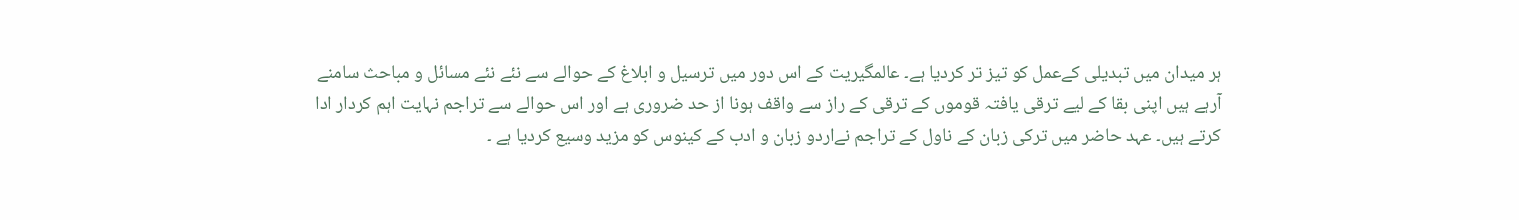ہر میدان میں تبدیلی کےعمل کو تیز تر کردیا ہے۔ عالمگیریت کے اس دور میں ترسیل و ابلاغ کے حوالے سے نئے نئے مسائل و مباحث سامنے آرہے ہیں اپنی بقا کے لیے ترقی یافتہ قوموں کے ترقی کے راز سے واقف ہونا از حد ضروری ہے اور اس حوالے سے تراجم نہایت اہم کردار ادا کرتے ہیں۔ عہد حاضر میں ترکی زبان کے ناول کے تراجم نےاردو زبان و ادب کے کینوس کو مزید وسیع کردیا ہے ۔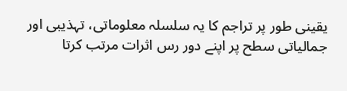یقینی طور پر تراجم کا یہ سلسلہ معلوماتی، تہذیبی اور جمالیاتی سطح پر اپنے دور رس اثرات مرتب کرتا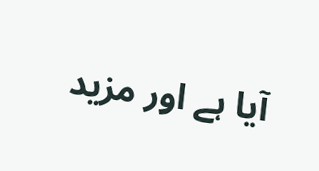آیا ہے اور مزید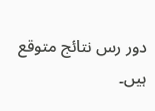دور رس نتائج متوقع ہیں۔